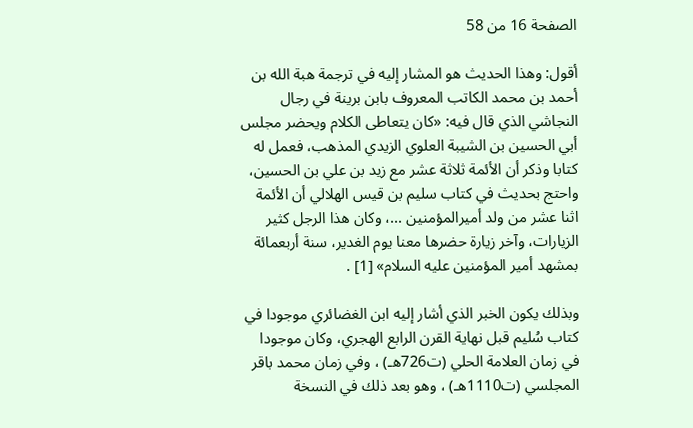الصفحة 16 من 58

أقول: وهذا الحديث هو المشار إليه في ترجمة هبة الله بن أحمد بن محمد الكاتب المعروف بابن برينة في رجال النجاشي الذي قال فيه: «كان يتعاطى الكلام ويحضر مجلس أبي الحسين بن الشيبة العلوي الزيدي المذهب، فعمل له كتابا وذكر أن الأئمة ثلاثة عشر مع زيد بن علي بن الحسين، واحتج بحديث في كتاب سليم بن قيس الهلالي أن الأئمة اثنا عشر من ولد أميرالمؤمنين ...، وكان هذا الرجل كثير الزيارات، وآخر زيارة حضرها معنا يوم الغدير، سنة أربعمائة بمشهد أمير المؤمنين عليه السلام» [1] .

وبذلك يكون الخبر الذي أشار إليه ابن الغضائري موجودا في كتاب سُليم قبل نهاية القرن الرابع الهجري، وكان موجودا في زمان العلامة الحلي (ت726هـ) ، وفي زمان محمد باقر المجلسي (ت1110هـ) ، وهو بعد ذلك في النسخة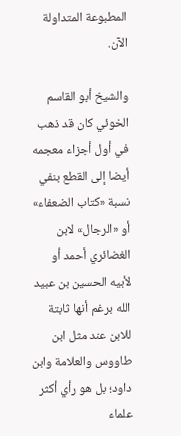المطبوعة المتداولة الآن.

والشيخ أبو القاسم الخوئي كان قد ذهب في أول أجزاء معجمه أيضا إلى القطع بنفي نسبة «كتاب الضعفاء» أو «الرجال» لابن الغضائري أحمد أو لأبيه الحسين بن عبيد الله برغم أنها ثابتة للابن عند مثل ابن طاووس والعلامة وابن داود؛ بل هو رأي أكثر علماء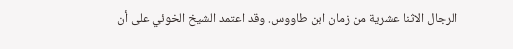الرجال الاثنا عشرية من زمان ابن طاووس. وقد اعتمد الشيخ الخوئي على أن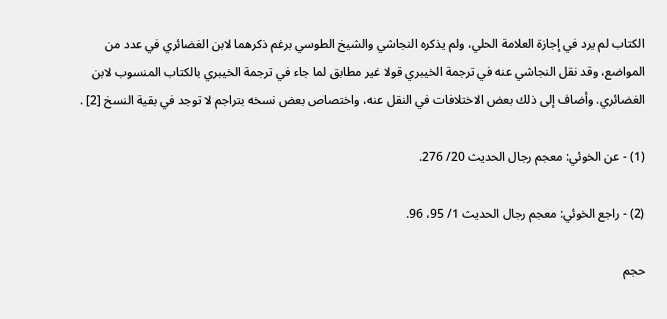الكتاب لم يرد في إجازة العلامة الحلي، ولم يذكره النجاشي والشيخ الطوسي برغم ذكرهما لابن الغضائري في عدد من المواضع، وقد نقل النجاشي عنه في ترجمة الخيبري قولا غير مطابق لما جاء في ترجمة الخيبري بالكتاب المنسوب لابن الغضائري. وأضاف إلى ذلك بعض الاختلافات في النقل عنه، واختصاص بعض نسخه بتراجم لا توجد في بقية النسخ [2] .

(1) - عن الخوئي: معجم رجال الحديث 20/ 276.

(2) - راجع الخوئي: معجم رجال الحديث 1/ 95، 96.

حجم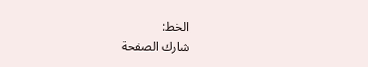الخط:
شارك الصفحة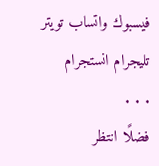فيسبوك واتساب تويتر تليجرام انستجرام
. . .
فضلًا انتظر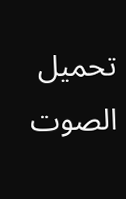تحميل الصوت